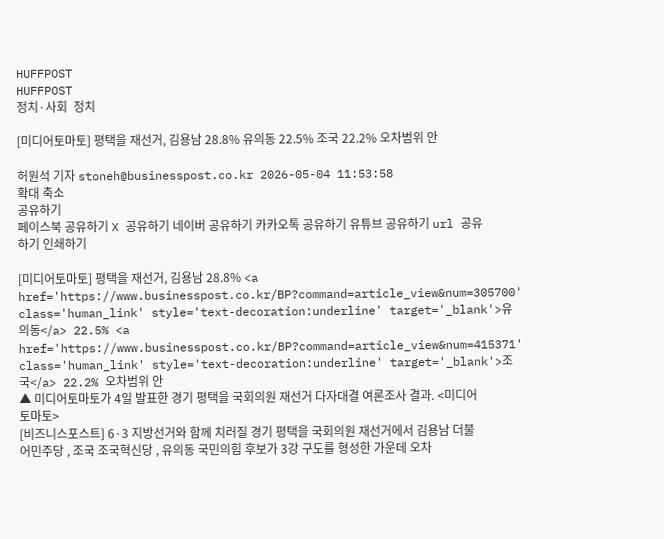HUFFPOST
HUFFPOST
정치·사회  정치

[미디어토마토] 평택을 재선거, 김용남 28.8% 유의동 22.5% 조국 22.2% 오차범위 안

허원석 기자 stoneh@businesspost.co.kr 2026-05-04 11:53:58
확대 축소
공유하기
페이스북 공유하기 X 공유하기 네이버 공유하기 카카오톡 공유하기 유튜브 공유하기 url 공유하기 인쇄하기

[미디어토마토] 평택을 재선거, 김용남 28.8% <a href='https://www.businesspost.co.kr/BP?command=article_view&num=305700' class='human_link' style='text-decoration:underline' target='_blank'>유의동</a> 22.5% <a href='https://www.businesspost.co.kr/BP?command=article_view&num=415371' class='human_link' style='text-decoration:underline' target='_blank'>조국</a> 22.2% 오차범위 안
▲ 미디어토마토가 4일 발표한 경기 평택을 국회의원 재선거 다자대결 여론조사 결과. <미디어토마토>
[비즈니스포스트] 6·3 지방선거와 함께 치러질 경기 평택을 국회의원 재선거에서 김용남 더불어민주당 , 조국 조국혁신당 , 유의동 국민의힘 후보가 3강 구도를 형성한 가운데 오차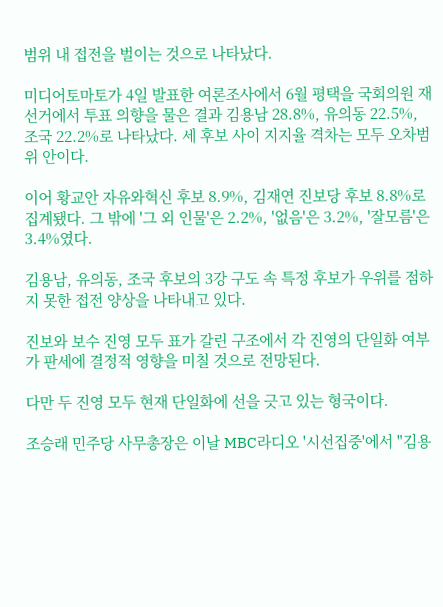범위 내 접전을 벌이는 것으로 나타났다.

미디어토마토가 4일 발표한 여론조사에서 6월 평택을 국회의원 재선거에서 투표 의향을 물은 결과 김용남 28.8%, 유의동 22.5%, 조국 22.2%로 나타났다. 세 후보 사이 지지율 격차는 모두 오차범위 안이다.

이어 황교안 자유와혁신 후보 8.9%, 김재연 진보당 후보 8.8%로 집계됐다. 그 밖에 '그 외 인물'은 2.2%, '없음'은 3.2%, '잘모름'은 3.4%였다.

김용남, 유의동, 조국 후보의 3강 구도 속 특정 후보가 우위를 점하지 못한 접전 양상을 나타내고 있다.

진보와 보수 진영 모두 표가 갈린 구조에서 각 진영의 단일화 여부가 판세에 결정적 영향을 미칠 것으로 전망된다.

다만 두 진영 모두 현재 단일화에 선을 긋고 있는 형국이다.

조승래 민주당 사무총장은 이날 MBC라디오 '시선집중'에서 "김용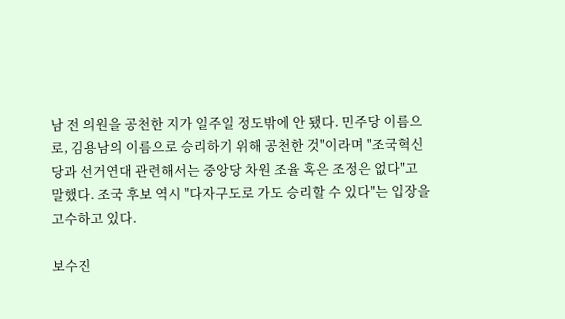남 전 의원을 공천한 지가 일주일 정도밖에 안 됐다. 민주당 이름으로, 김용남의 이름으로 승리하기 위해 공천한 것"이라며 "조국혁신당과 선거연대 관련해서는 중앙당 차원 조율 혹은 조정은 없다"고 말했다. 조국 후보 역시 "다자구도로 가도 승리할 수 있다"는 입장을 고수하고 있다.

보수진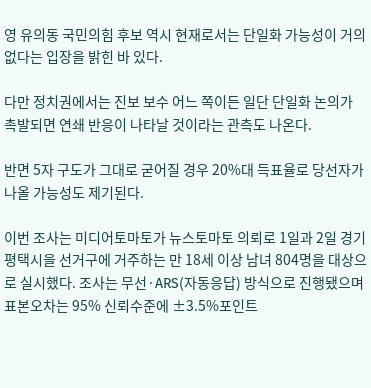영 유의동 국민의힘 후보 역시 현재로서는 단일화 가능성이 거의 없다는 입장을 밝힌 바 있다.

다만 정치권에서는 진보 보수 어느 쪽이든 일단 단일화 논의가 촉발되면 연쇄 반응이 나타날 것이라는 관측도 나온다.

반면 5자 구도가 그대로 굳어질 경우 20%대 득표율로 당선자가 나올 가능성도 제기된다.

이번 조사는 미디어토마토가 뉴스토마토 의뢰로 1일과 2일 경기 평택시을 선거구에 거주하는 만 18세 이상 남녀 804명을 대상으로 실시했다. 조사는 무선·ARS(자동응답) 방식으로 진행됐으며 표본오차는 95% 신뢰수준에 ±3.5%포인트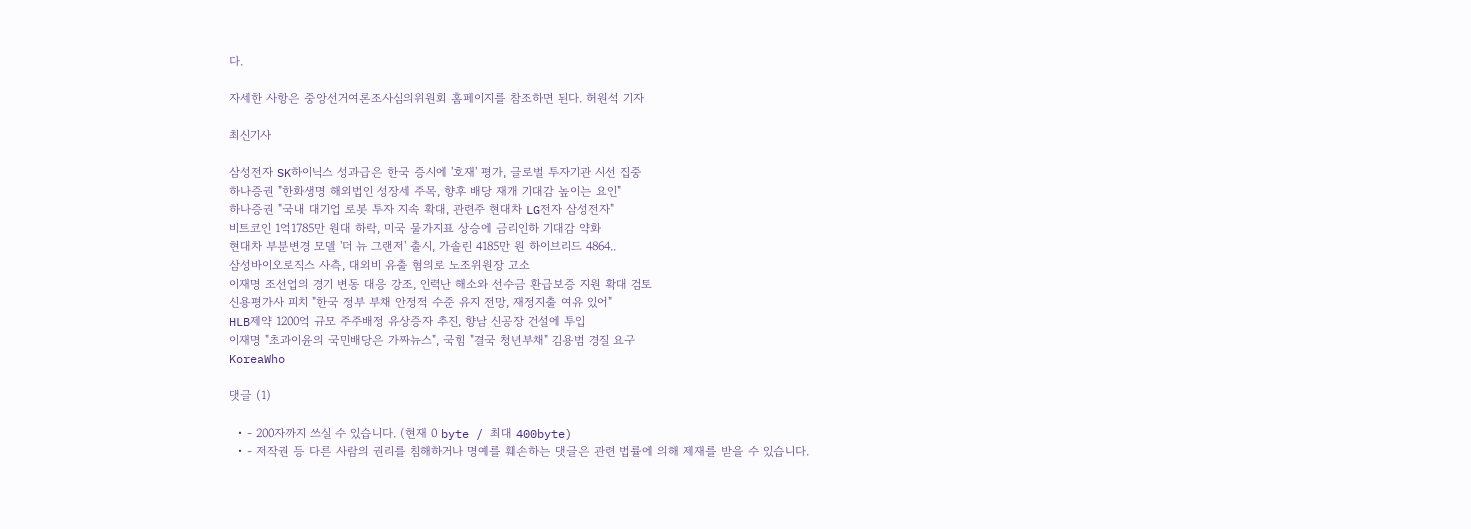다.

자세한 사항은 중앙선거여론조사심의위원회 홈페이지를 참조하면 된다. 허원석 기자

최신기사

삼성전자 SK하이닉스 성과급은 한국 증시에 '호재' 평가, 글로벌 투자기관 시선 집중
하나증권 "한화생명 해외법인 성장세 주목, 향후 배당 재개 기대감 높이는 요인"
하나증권 "국내 대기업 로봇 투자 지속 확대, 관련주 현대차 LG전자 삼성전자"
비트코인 1억1785만 원대 하락, 미국 물가지표 상승에 금리인하 기대감 약화
현대차 부분변경 모델 '더 뉴 그랜저' 출시, 가솔린 4185만 원 하이브리드 4864..
삼성바이오로직스 사측, 대외비 유출 혐의로 노조위원장 고소
이재명 조선업의 경기 변동 대응 강조, 인력난 해소와 선수금 환급보증 지원 확대 검토
신용평가사 피치 "한국 정부 부채 안정적 수준 유지 전망, 재정지출 여유 있어"
HLB제약 1200억 규모 주주배정 유상증자 추진, 향남 신공장 건설에 투입
이재명 "초과이윤의 국민배당은 가짜뉴스", 국힘 "결국 청년부채" 김용범 경질 요구
KoreaWho

댓글 (1)

  • - 200자까지 쓰실 수 있습니다. (현재 0 byte / 최대 400byte)
  • - 저작권 등 다른 사람의 권리를 침해하거나 명예를 훼손하는 댓글은 관련 법률에 의해 제재를 받을 수 있습니다.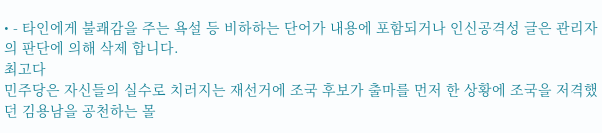• - 타인에게 불쾌감을 주는 욕설 등 비하하는 단어가 내용에 포함되거나 인신공격성 글은 관리자의 판단에 의해 삭제 합니다.
최고다
민주당은 자신들의 실수로 치러지는 재선거에 조국 후보가 출마를 먼저 한 상황에 조국을 저격했던 김용남을 공천하는 몰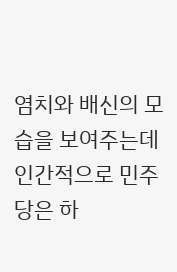염치와 배신의 모습을 보여주는데 인간적으로 민주당은 하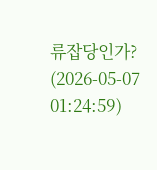류잡당인가?   (2026-05-07 01:24:59)